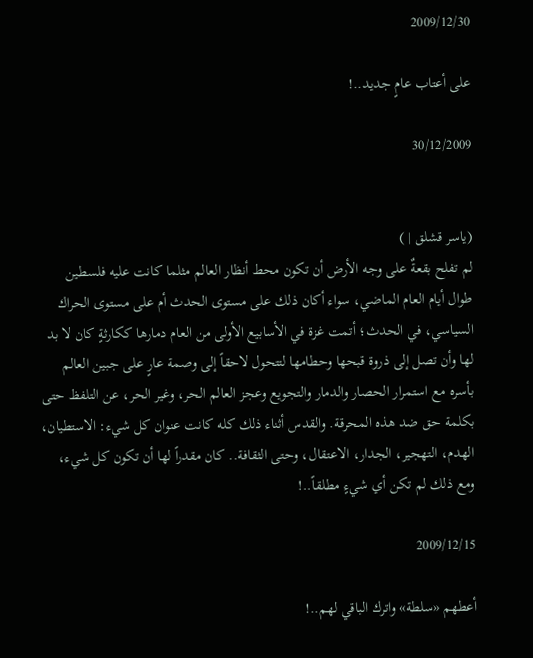2009/12/30

على أعتاب عامٍ جديد..!

30/12/2009


(ياسر قشلق | )
لم تفلح بقعةٌ على وجه الأرض أن تكون محط أنظار العالم مثلما كانت عليه فلسطين طوال أيام العام الماضي، سواء أكان ذلك على مستوى الحدث أم على مستوى الحراك السياسي، في الحدث؛ أتمت غزة في الأسابيع الأولى من العام دمارها ككارثةٍ كان لا بد لها وأن تصل إلى ذروة قبحها وحطامها لتتحول لاحقاً إلى وصمة عارٍ على جبين العالم بأسره مع استمرار الحصار والدمار والتجويع وعجز العالم الحر، وغير الحر، عن التلفظ حتى بكلمة حق ضد هذه المحرقة. والقدس أثناء ذلك كله كانت عنوان كل شيء: الاستطيان، الهدم، التهجير، الجدار، الاعتقال، وحتى الثقافة.. كان مقدراً لها أن تكون كل شيء، ومع ذلك لم تكن أي شيءٍ مطلقاً..!

2009/12/15

أعطهم «سلطة» واترك الباقي لهم..!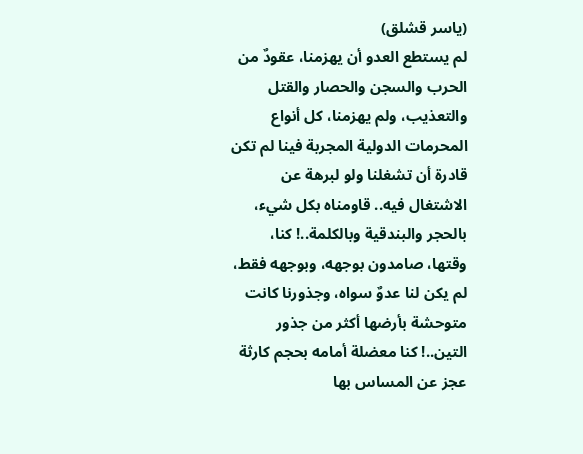(ياسر قشلق)
لم يستطع العدو أن يهزمنا، عقودٌ من الحرب والسجن والحصار والقتل والتعذيب، ولم يهزمنا، كل أنواع المحرمات الدولية المجربة فينا لم تكن قادرة أن تشغلنا ولو لبرهة عن الاشتغال فيه.. قاومناه بكل شيء، بالحجر والبندقية وبالكلمة..! كنا، وقتها، صامدون بوجهه، وبوجهه فقط، لم يكن لنا عدوٌ سواه، وجذورنا كانت متوحشة بأرضها أكثر من جذور التين..! كنا معضلة أمامه بحجم كارثة عجز عن المساس بها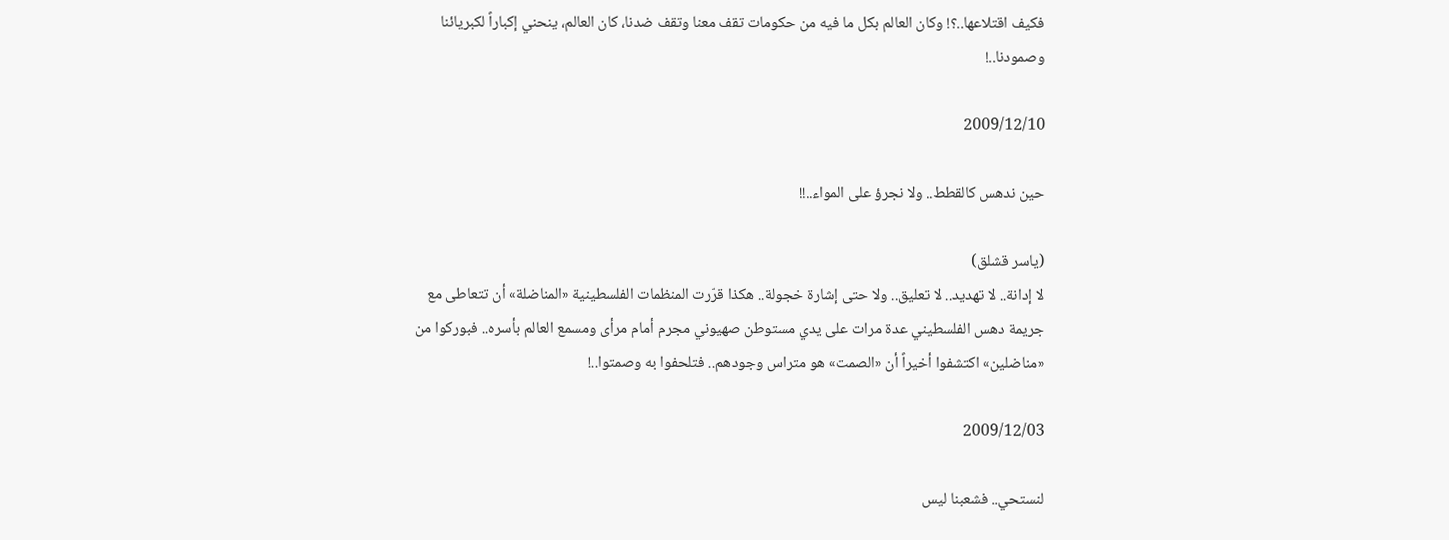فكيف اقتلاعها..؟! وكان العالم بكل ما فيه من حكومات تقف معنا وتقف ضدنا، كان العالم، ينحني إكباراً لكبريائنا وصمودنا..!

2009/12/10

حين ندهس كالقطط.. ولا نجرؤ على المواء..!!

(ياسر قشلق)
لا إدانة.. لا تهديد.. لا تعليق.. ولا حتى إشارة خجولة.. هكذا قرّرت المنظمات الفلسطينية «المناضلة» أن تتعاطى مع جريمة دهس الفلسطيني عدة مرات على يدي مستوطن صهيوني مجرم أمام مرأى ومسمع العالم بأسره.. فبوركوا من «مناضلين» اكتشفوا أخيراً أن «الصمت» هو متراس وجودهم.. فتلحفوا به وصمتوا..!

2009/12/03

لنستحي.. فشعبنا ليس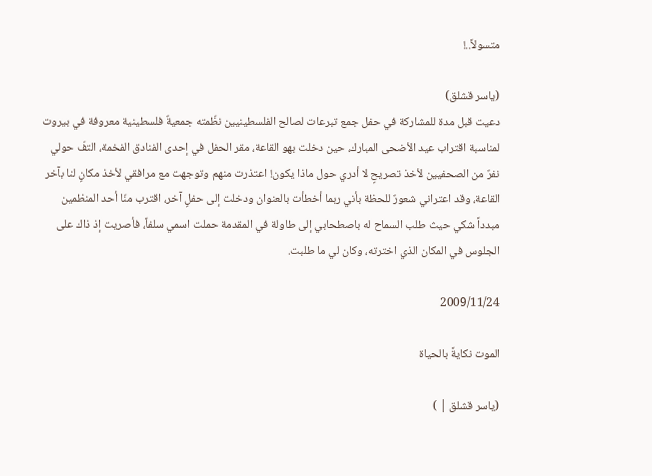متسولاً..!

(ياسر قشلق)
دعيت قبل مدة للمشاركة في حفل جمع تبرعات لصالح الفلسطينيين نظّمته جمعيةٌ فلسطينية معروفة في بيروت لمناسبة اقتراب عيد الأضحى المبارك، حين دخلت بهو القاعة، مقر الحفل في إحدى الفنادق الفخمة، التفّ حولي نفرٌ من الصحفيين لأخذ تصريحٍ لا أدري حول ماذا يكون! اعتذرت منهم وتوجهت مع مرافقي لأخذ مكانٍ لنا بآخر القاعة، وقد اعتراني شعورٌ للحظة بأني ربما أخطأت بالعنوان ودخلت إلى حفلٍ آخر، اقترب منّا أحد المنظمين مبدداً شكي حيث طلب السماح له باصطحابي إلى طاولة في المقدمة حملت اسمي سلفاً، فأصريت إذ ذاك على الجلوس في المكان الذي اخترته، وكان لي ما طلبت.

2009/11/24

الموت نكايةً بالحياة

(ياسر قشلق | )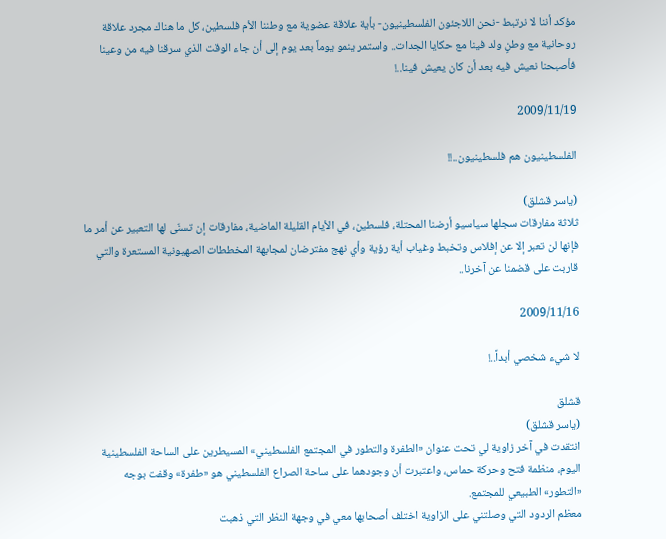مؤكد أننا لا نرتبط -نحن اللاجئون الفلسطينيون- بأية علاقة عضوية مع وطننا الأم فلسطين، كل ما هناك مجرد علاقة روحانية مع وطنٍ ولد فينا مع حكايا الجدات.. واستمر ينمو يوماً بعد يوم إلى أن جاء الوقت الذي سرقنا فيه من وعينا فأصبحنا نعيش فيه بعد أن كان يعيش فينا..!

2009/11/19

الفلسطينيون هم فلسطينيون..!!

(ياسر قشلق)
ثلاثة مفارقات سجلها سياسيو أرضنا المحتلة، فلسطين، في الأيام القليلة الماضية، مفارقات إن تسنّى لها التعبير عن أمر ما فإنها لن تعبر إلا عن إفلاس وتخبط وغياب أية رؤية وأي نهج مفترضان لمجابهة المخططات الصهيونية المستعرة والتي قاربت على قضمنا عن آخرنا..

2009/11/16

لا شيء شخصي أبداً..!

قشلق
(ياسر قشلق)
انتقدت في آخر زاوية لي تحت عنوان «الطفرة والتطور في المجتمع الفلسطيني» المسيطرين على الساحة الفلسطينية اليوم، منظمة فتح وحركة حماس، واعتبرت أن وجودهما على ساحة الصراع الفلسطيني هو «طفرة» وقفت بوجه «التطور» الطبيعي للمجتمع.
معظم الردود التي وصلتني على الزاوية اختلف أصحابها معي في وجهة النظر التي ذهبت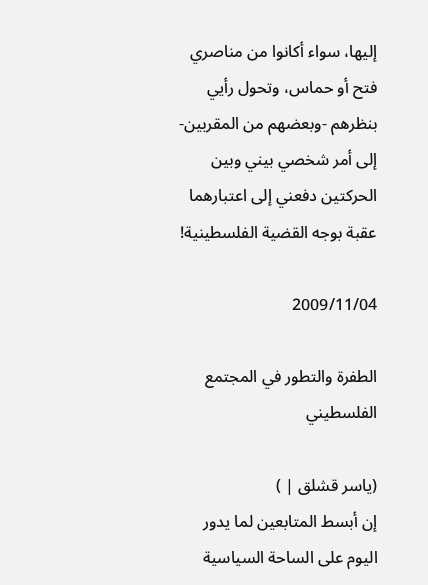إليها، سواء أكانوا من مناصري فتح أو حماس، وتحول رأيي بنظرهم -وبعضهم من المقربين- إلى أمر شخصي بيني وبين الحركتين دفعني إلى اعتبارهما عقبة بوجه القضية الفلسطينية!

2009/11/04

الطفرة والتطور في المجتمع الفلسطيني

(ياسر قشلق | )
إن أبسط المتابعين لما يدور اليوم على الساحة السياسية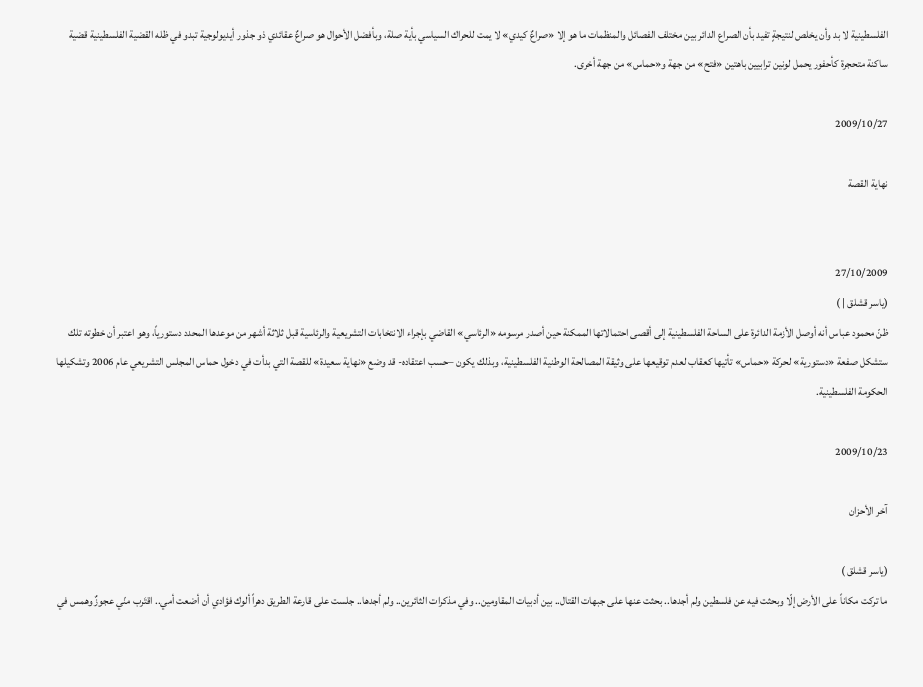الفلسطينية لا بد وأن يخلص لنتيجةٍ تفيد بأن الصراع الدائر بين مختلف الفصائل والمنظمات ما هو إلا «صراعٌ كيدي» لا يمت للحراك السياسي بأية صلة، وبأفضل الأحوال هو صراعٌ عقائدي ذو جذور أيديولوجية تبدو في ظله القضية الفلسطينية قضية ساكنة متحجرة كأحفور يحمل لونين ترابيين باهتين «فتح» من جهة و«حماس» من جهة أخرى.

2009/10/27

نهاية القصة


27/10/2009
(ياسر قشلق | )
ظنّ محمود عباس أنه أوصل الأزمة الدائرة على الساحة الفلسطينية إلى أقصى احتمالاتها الممكنة حين أصدر مرسومه «الرئاسي» القاضي بإجراء الانتخابات التشريعية والرئاسية قبل ثلاثة أشهر من موعدها المحدد دستورياً، وهو اعتبر أن خطوته تلك ستشكل صفعة «دستورية» لحركة «حماس» تأتيها كعقاب لعدم توقيعها على وثيقة المصالحة الوطنية الفلسطينية، وبذلك يكون –حسب اعتقاده- قد وضع «نهاية سعيدة» للقصة التي بدأت في دخول حماس المجلس التشريعي عام 2006 وتشكيلها الحكومة الفلسطينية.

2009/10/23

آخر الأحزان

(ياسر قشلق )
ما تركت مكاناً على الأرض إلّا وبحثت فيه عن فلسطين ولم أجدها.. بحثت عنها على جبهات القتال.. بين أدبيات المقاومين.. وفي مذكرات الثائرين.. ولم أجدها.. جلست على قارعة الطريق دهراً ألوك فؤادي أن أضعت أمي.. اقتَرب منّي عجوزٌ وهمس في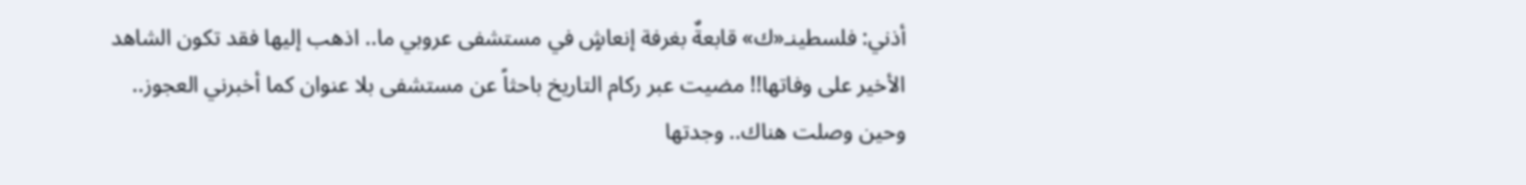أذني: فلسطينـ«ك» قابعةٌ بغرفة إنعاشٍ في مستشفى عروبي ما.. اذهب إليها فقد تكون الشاهد الأخير على وفاتها!! مضيت عبر ركام التاريخ باحثاً عن مستشفى بلا عنوان كما أخبرني العجوز.. وحين وصلت هناك.. وجدتها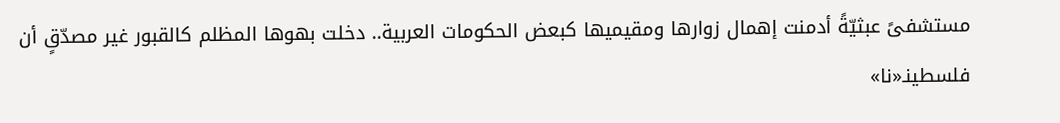مستشفىً عبثيّةً أدمنت إهمال زوارها ومقيميها كبعض الحكومات العربية.. دخلت بهوها المظلم كالقبور غير مصدّقٍ أن فلسطينـ«نا»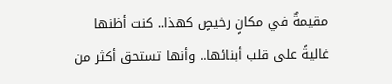مقيمةٌ في مكانٍ رخيصٍ كهذا.. كنت أظنها غاليةً على قلب أبنائها.. وأنها تستحق أكثر من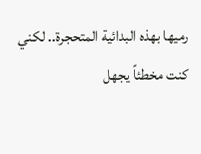رميها بهذه البدائية المتحجرة.. لكني كنت مخطئاً يجهل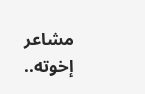مشاعر إخوته..